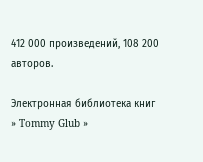412 000 произведений, 108 200 авторов.

Электронная библиотека книг » Tommy Glub »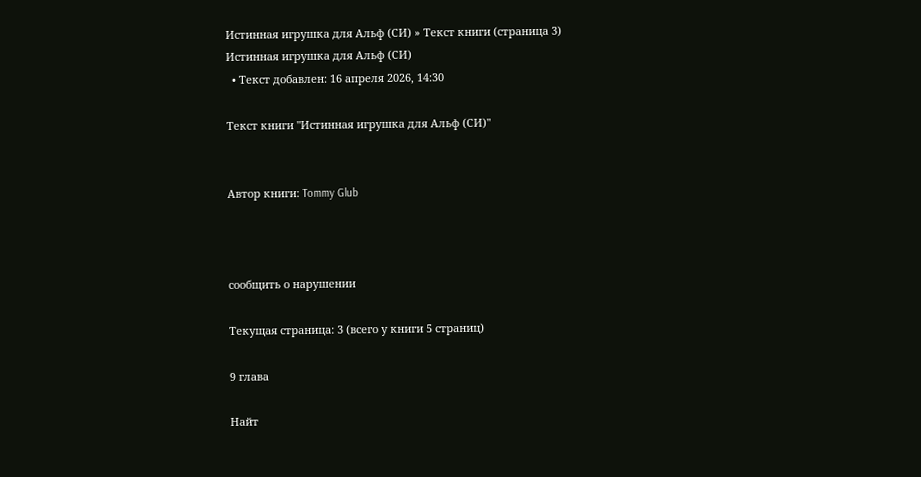Истинная игрушка для Альф (СИ) » Текст книги (страница 3)
Истинная игрушка для Альф (СИ)
  • Текст добавлен: 16 апреля 2026, 14:30

Текст книги "Истинная игрушка для Альф (СИ)"


Автор книги: Tommy Glub



сообщить о нарушении

Текущая страница: 3 (всего у книги 5 страниц)

9 глава

Найт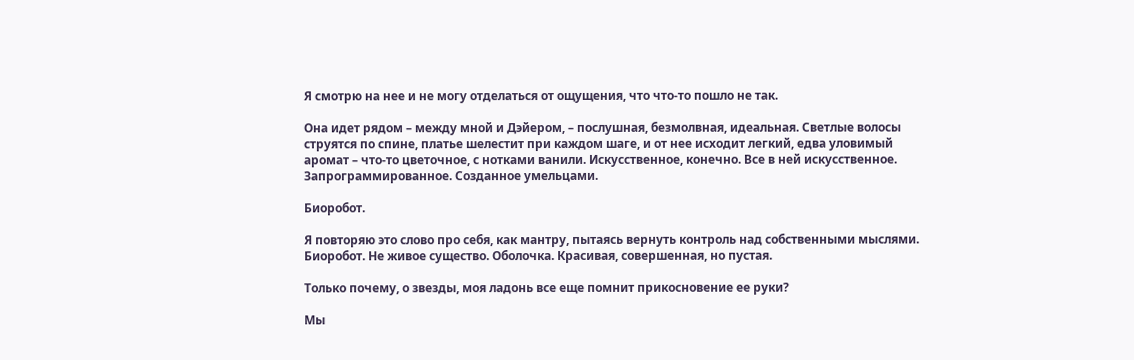Я смотрю на нее и не могу отделаться от ощущения, что что-то пошло не так.

Она идет рядом – между мной и Дэйером, – послушная, безмолвная, идеальная. Светлые волосы струятся по спине, платье шелестит при каждом шаге, и от нее исходит легкий, едва уловимый аромат – что-то цветочное, с нотками ванили. Искусственное, конечно. Все в ней искусственное. Запрограммированное. Созданное умельцами.

Биоробот.

Я повторяю это слово про себя, как мантру, пытаясь вернуть контроль над собственными мыслями. Биоробот. Не живое существо. Оболочка. Красивая, совершенная, но пустая.

Только почему, о звезды, моя ладонь все еще помнит прикосновение ее руки?

Мы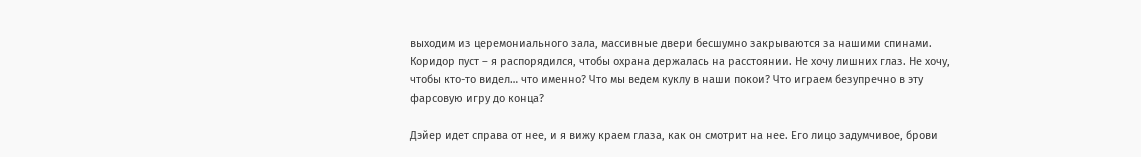выходим из церемониального зала, массивные двери бесшумно закрываются за нашими спинами. Коридор пуст – я распорядился, чтобы охрана держалась на расстоянии. Не хочу лишних глаз. Не хочу, чтобы кто-то видел… что именно? Что мы ведем куклу в наши покои? Что играем безупречно в эту фарсовую игру до конца?

Дэйер идет справа от нее, и я вижу краем глаза, как он смотрит на нее. Его лицо задумчивое, брови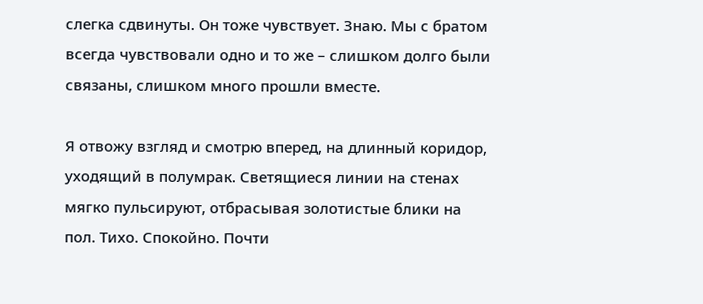слегка сдвинуты. Он тоже чувствует. Знаю. Мы с братом всегда чувствовали одно и то же – слишком долго были связаны, слишком много прошли вместе.

Я отвожу взгляд и смотрю вперед, на длинный коридор, уходящий в полумрак. Светящиеся линии на стенах мягко пульсируют, отбрасывая золотистые блики на пол. Тихо. Спокойно. Почти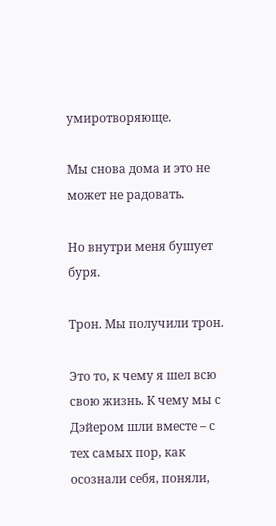умиротворяюще.

Мы снова дома и это не может не радовать.

Но внутри меня бушует буря.

Трон. Мы получили трон.

Это то, к чему я шел всю свою жизнь. К чему мы с Дэйером шли вместе – с тех самых пор, как осознали себя, поняли,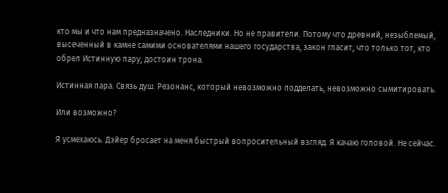кто мы и что нам предназначено. Наследники. Но не правители. Потому что древний, незыблемый, высеченный в камне самими основателями нашего государства, закон гласит, что только тот, кто обрел Истинную пару, достоин трона.

Истинная пара. Связь душ. Резонанс, который невозможно подделать, невозможно сымитировать.

Или возможно?

Я усмехаюсь. Дэйер бросает на меня быстрый вопросительный взгляд. Я качаю головой. Не сейчас.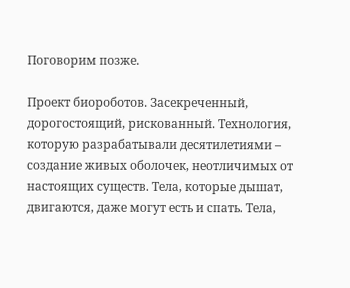Поговорим позже.

Проект биороботов. Засекреченный, дорогостоящий, рискованный. Технология, которую разрабатывали десятилетиями – создание живых оболочек, неотличимых от настоящих существ. Тела, которые дышат, двигаются, даже могут есть и спать. Тела,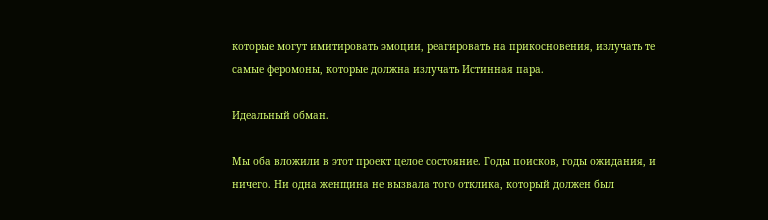которые могут имитировать эмоции, реагировать на прикосновения, излучать те самые феромоны, которые должна излучать Истинная пара.

Идеальный обман.

Мы оба вложили в этот проект целое состояние. Годы поисков, годы ожидания, и ничего. Ни одна женщина не вызвала того отклика, который должен был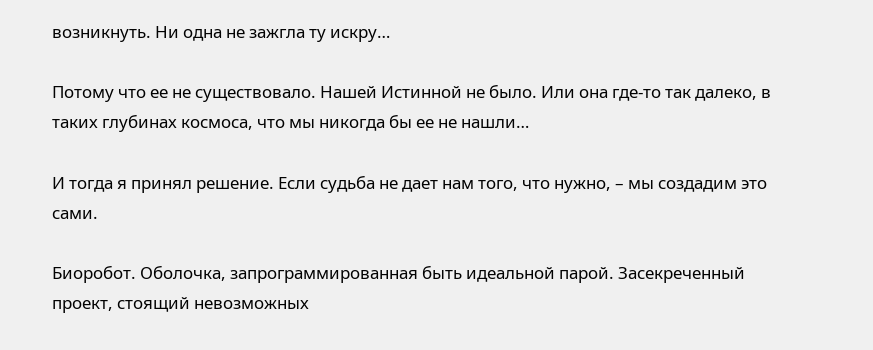возникнуть. Ни одна не зажгла ту искру…

Потому что ее не существовало. Нашей Истинной не было. Или она где-то так далеко, в таких глубинах космоса, что мы никогда бы ее не нашли…

И тогда я принял решение. Если судьба не дает нам того, что нужно, – мы создадим это сами.

Биоробот. Оболочка, запрограммированная быть идеальной парой. Засекреченный проект, стоящий невозможных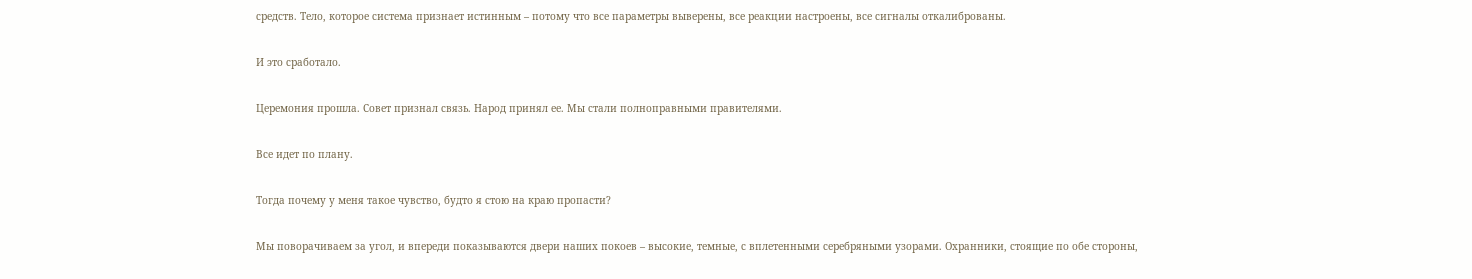средств. Тело, которое система признает истинным – потому что все параметры выверены, все реакции настроены, все сигналы откалиброваны.

И это сработало.

Церемония прошла. Совет признал связь. Народ принял ее. Мы стали полноправными правителями.

Все идет по плану.

Тогда почему у меня такое чувство, будто я стою на краю пропасти?

Мы поворачиваем за угол, и впереди показываются двери наших покоев – высокие, темные, с вплетенными серебряными узорами. Охранники, стоящие по обе стороны,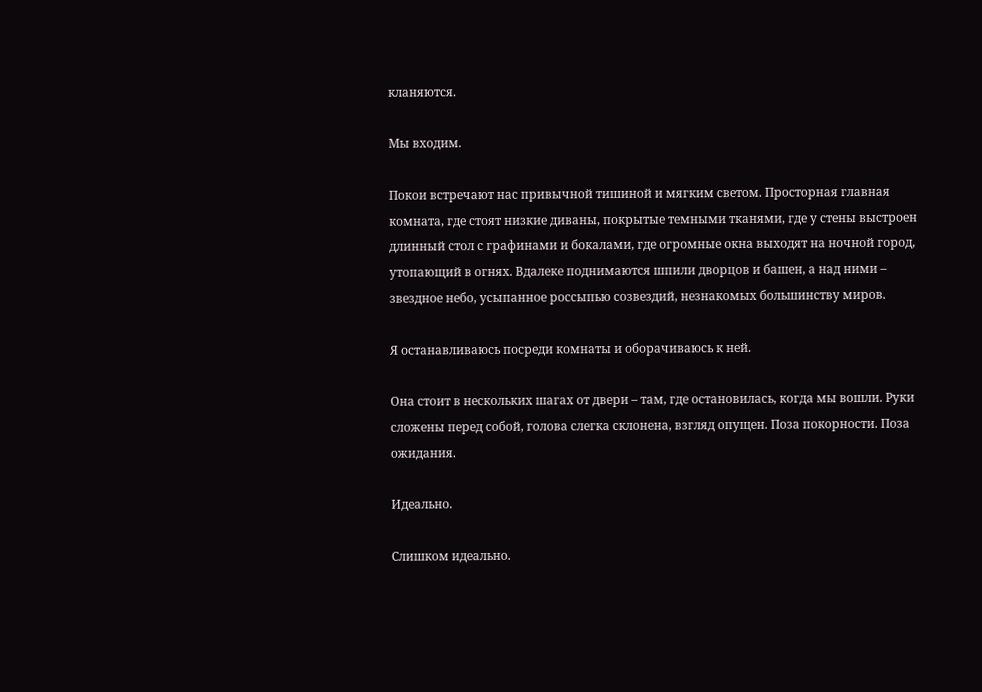кланяются.

Мы входим.

Покои встречают нас привычной тишиной и мягким светом. Просторная главная комната, где стоят низкие диваны, покрытые темными тканями, где у стены выстроен длинный стол с графинами и бокалами, где огромные окна выходят на ночной город, утопающий в огнях. Вдалеке поднимаются шпили дворцов и башен, а над ними – звездное небо, усыпанное россыпью созвездий, незнакомых большинству миров.

Я останавливаюсь посреди комнаты и оборачиваюсь к ней.

Она стоит в нескольких шагах от двери – там, где остановилась, когда мы вошли. Руки сложены перед собой, голова слегка склонена, взгляд опущен. Поза покорности. Поза ожидания.

Идеально.

Слишком идеально.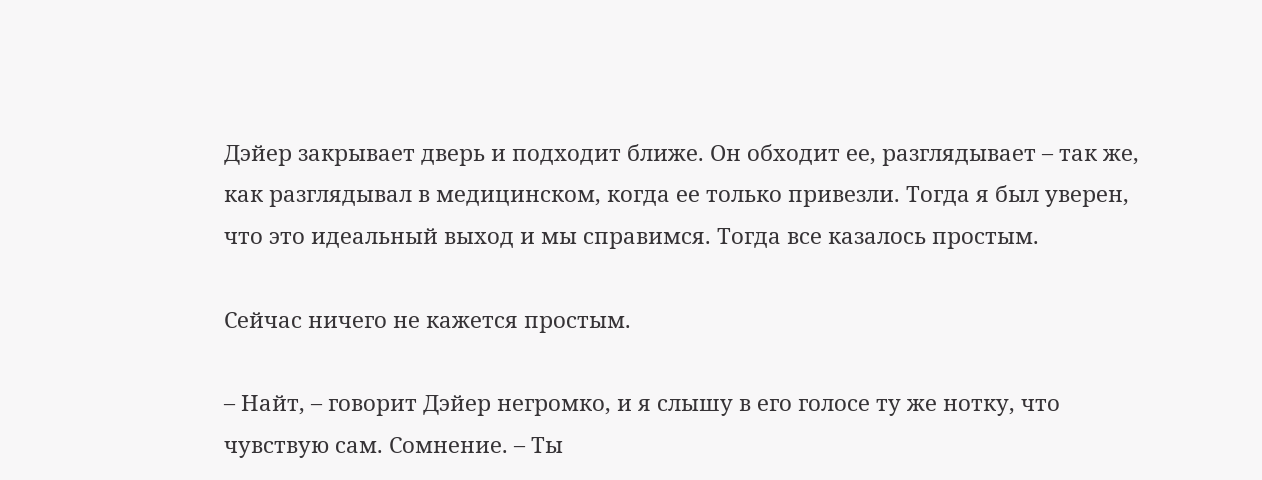Дэйер закрывает дверь и подходит ближе. Он обходит ее, разглядывает – так же, как разглядывал в медицинском, когда ее только привезли. Тогда я был уверен, что это идеальный выход и мы справимся. Тогда все казалось простым.

Сейчас ничего не кажется простым.

– Найт, – говорит Дэйер негромко, и я слышу в его голосе ту же нотку, что чувствую сам. Сомнение. – Ты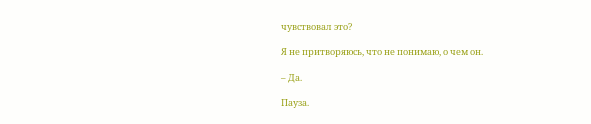чувствовал это?

Я не притворяюсь, что не понимаю, о чем он.

– Да.

Пауза.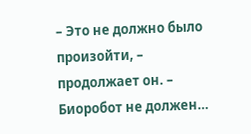– Это не должно было произойти, – продолжает он. – Биоробот не должен…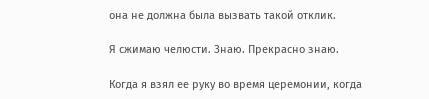она не должна была вызвать такой отклик.

Я сжимаю челюсти. Знаю. Прекрасно знаю.

Когда я взял ее руку во время церемонии, когда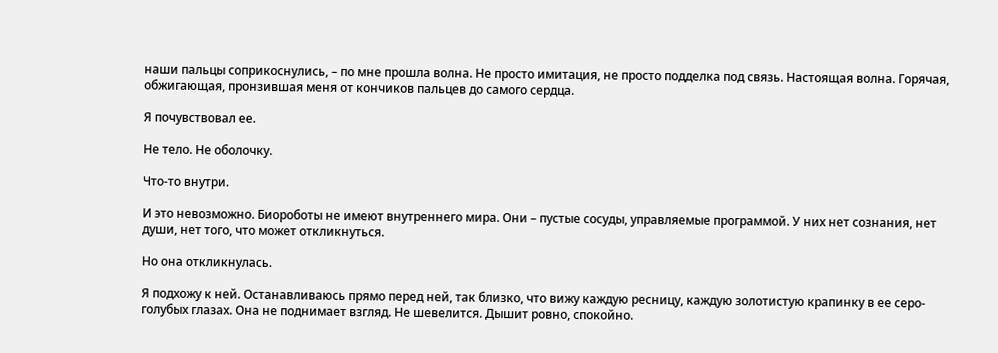наши пальцы соприкоснулись, – по мне прошла волна. Не просто имитация, не просто подделка под связь. Настоящая волна. Горячая, обжигающая, пронзившая меня от кончиков пальцев до самого сердца.

Я почувствовал ее.

Не тело. Не оболочку.

Что-то внутри.

И это невозможно. Биороботы не имеют внутреннего мира. Они – пустые сосуды, управляемые программой. У них нет сознания, нет души, нет того, что может откликнуться.

Но она откликнулась.

Я подхожу к ней. Останавливаюсь прямо перед ней, так близко, что вижу каждую ресницу, каждую золотистую крапинку в ее серо-голубых глазах. Она не поднимает взгляд. Не шевелится. Дышит ровно, спокойно.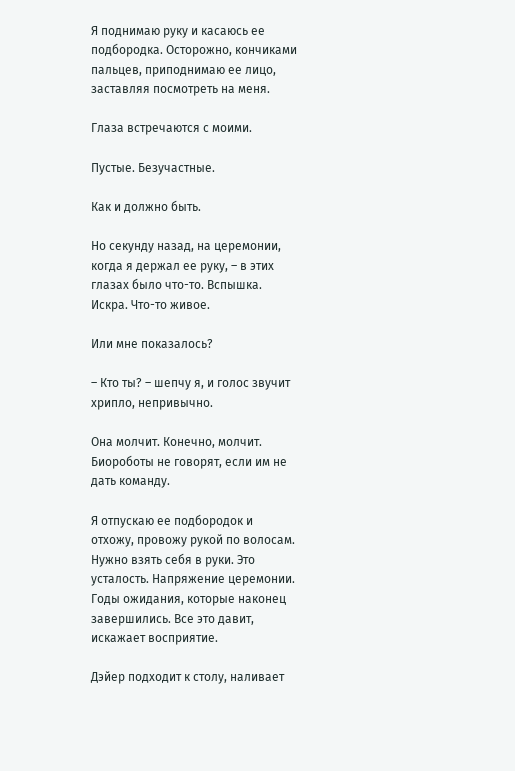Я поднимаю руку и касаюсь ее подбородка. Осторожно, кончиками пальцев, приподнимаю ее лицо, заставляя посмотреть на меня.

Глаза встречаются с моими.

Пустые. Безучастные.

Как и должно быть.

Но секунду назад, на церемонии, когда я держал ее руку, – в этих глазах было что-то. Вспышка. Искра. Что-то живое.

Или мне показалось?

– Кто ты? – шепчу я, и голос звучит хрипло, непривычно.

Она молчит. Конечно, молчит. Биороботы не говорят, если им не дать команду.

Я отпускаю ее подбородок и отхожу, провожу рукой по волосам. Нужно взять себя в руки. Это усталость. Напряжение церемонии. Годы ожидания, которые наконец завершились. Все это давит, искажает восприятие.

Дэйер подходит к столу, наливает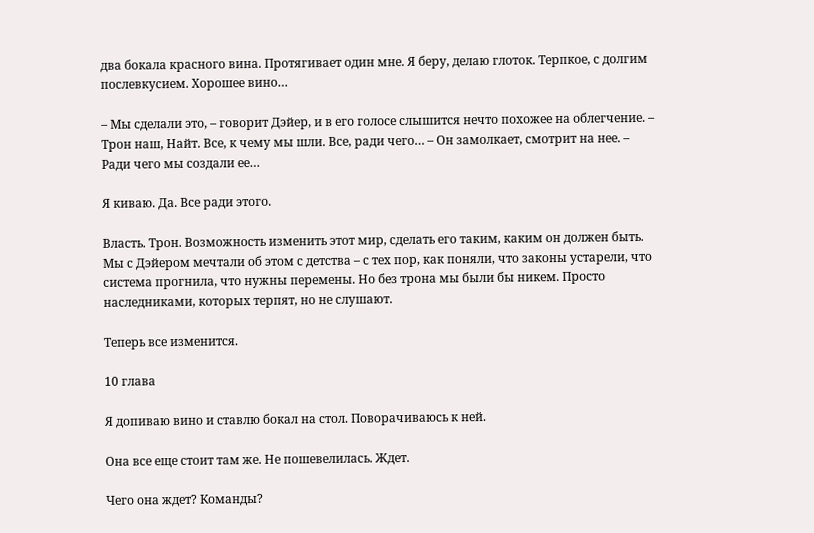два бокала красного вина. Протягивает один мне. Я беру, делаю глоток. Терпкое, с долгим послевкусием. Хорошее вино…

– Мы сделали это, – говорит Дэйер, и в его голосе слышится нечто похожее на облегчение. – Трон наш, Найт. Все, к чему мы шли. Все, ради чего… – Он замолкает, смотрит на нее. – Ради чего мы создали ее…

Я киваю. Да. Все ради этого.

Власть. Трон. Возможность изменить этот мир, сделать его таким, каким он должен быть. Мы с Дэйером мечтали об этом с детства – с тех пор, как поняли, что законы устарели, что система прогнила, что нужны перемены. Но без трона мы были бы никем. Просто наследниками, которых терпят, но не слушают.

Теперь все изменится.

10 глава

Я допиваю вино и ставлю бокал на стол. Поворачиваюсь к ней.

Она все еще стоит там же. Не пошевелилась. Ждет.

Чего она ждет? Команды?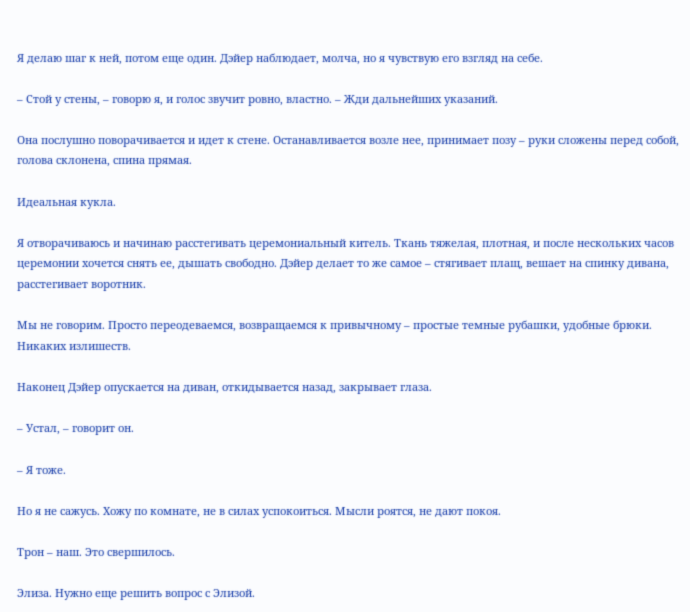Я делаю шаг к ней, потом еще один. Дэйер наблюдает, молча, но я чувствую его взгляд на себе.

– Стой у стены, – говорю я, и голос звучит ровно, властно. – Жди дальнейших указаний.

Она послушно поворачивается и идет к стене. Останавливается возле нее, принимает позу – руки сложены перед собой, голова склонена, спина прямая.

Идеальная кукла.

Я отворачиваюсь и начинаю расстегивать церемониальный китель. Ткань тяжелая, плотная, и после нескольких часов церемонии хочется снять ее, дышать свободно. Дэйер делает то же самое – стягивает плащ, вешает на спинку дивана, расстегивает воротник.

Мы не говорим. Просто переодеваемся, возвращаемся к привычному – простые темные рубашки, удобные брюки. Никаких излишеств.

Наконец Дэйер опускается на диван, откидывается назад, закрывает глаза.

– Устал, – говорит он.

– Я тоже.

Но я не сажусь. Хожу по комнате, не в силах успокоиться. Мысли роятся, не дают покоя.

Трон – наш. Это свершилось.

Элиза. Нужно еще решить вопрос с Элизой.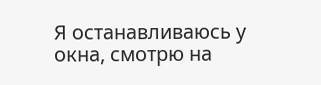Я останавливаюсь у окна, смотрю на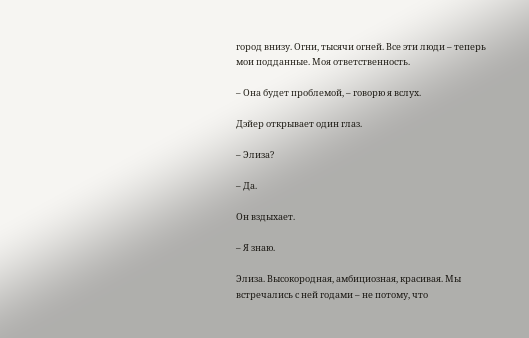город внизу. Огни, тысячи огней. Все эти люди – теперь мои подданные. Моя ответственность.

– Она будет проблемой, – говорю я вслух.

Дэйер открывает один глаз.

– Элиза?

– Да.

Он вздыхает.

– Я знаю.

Элиза. Высокородная, амбициозная, красивая. Мы встречались с ней годами – не потому, что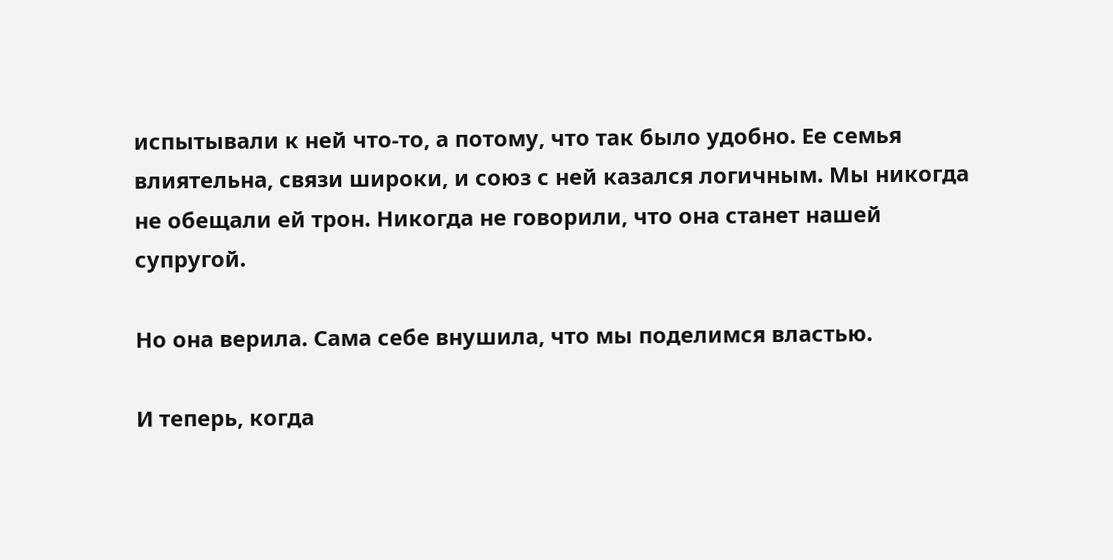испытывали к ней что-то, а потому, что так было удобно. Ее семья влиятельна, связи широки, и союз с ней казался логичным. Мы никогда не обещали ей трон. Никогда не говорили, что она станет нашей супругой.

Но она верила. Сама себе внушила, что мы поделимся властью.

И теперь, когда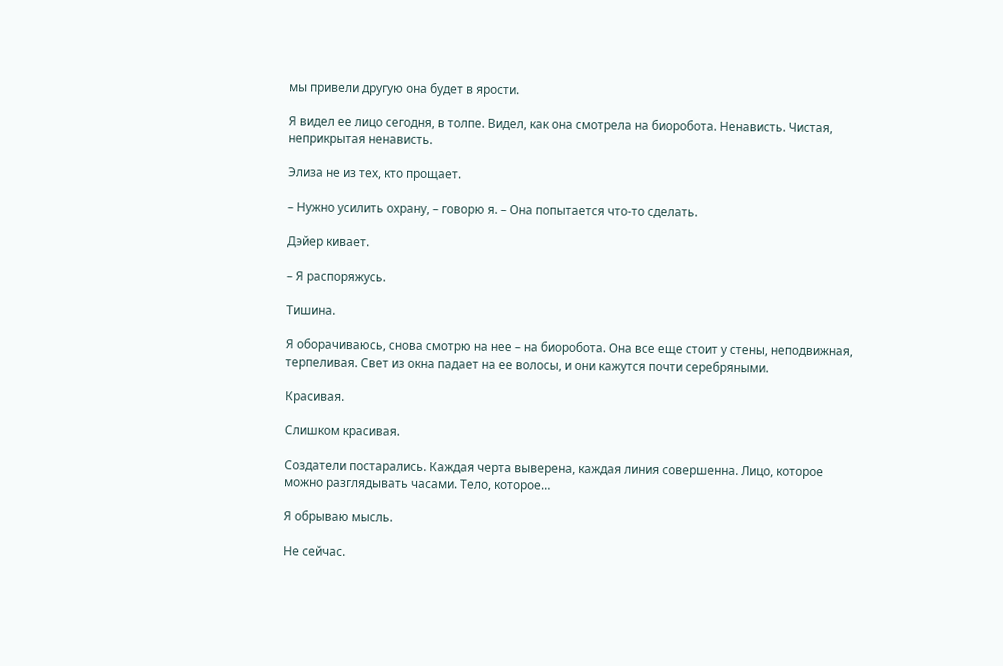мы привели другую она будет в ярости.

Я видел ее лицо сегодня, в толпе. Видел, как она смотрела на биоробота. Ненависть. Чистая, неприкрытая ненависть.

Элиза не из тех, кто прощает.

– Нужно усилить охрану, – говорю я. – Она попытается что-то сделать.

Дэйер кивает.

– Я распоряжусь.

Тишина.

Я оборачиваюсь, снова смотрю на нее – на биоробота. Она все еще стоит у стены, неподвижная, терпеливая. Свет из окна падает на ее волосы, и они кажутся почти серебряными.

Красивая.

Слишком красивая.

Создатели постарались. Каждая черта выверена, каждая линия совершенна. Лицо, которое можно разглядывать часами. Тело, которое…

Я обрываю мысль.

Не сейчас.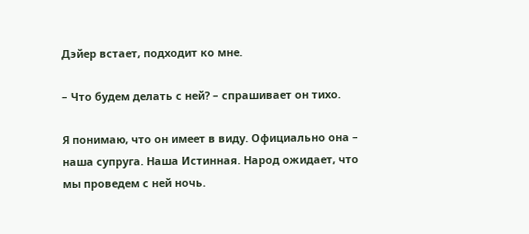Дэйер встает, подходит ко мне.

– Что будем делать с ней? – спрашивает он тихо.

Я понимаю, что он имеет в виду. Официально она – наша супруга. Наша Истинная. Народ ожидает, что мы проведем с ней ночь.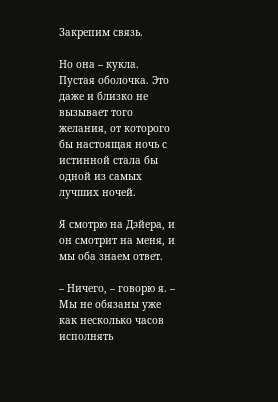Закрепим связь.

Но она – кукла. Пустая оболочка. Это даже и близко не вызывает того желания, от которого бы настоящая ночь с истинной стала бы одной из самых лучших ночей.

Я смотрю на Дэйера, и он смотрит на меня, и мы оба знаем ответ.

– Ничего, – говорю я. – Мы не обязаны уже как несколько часов исполнять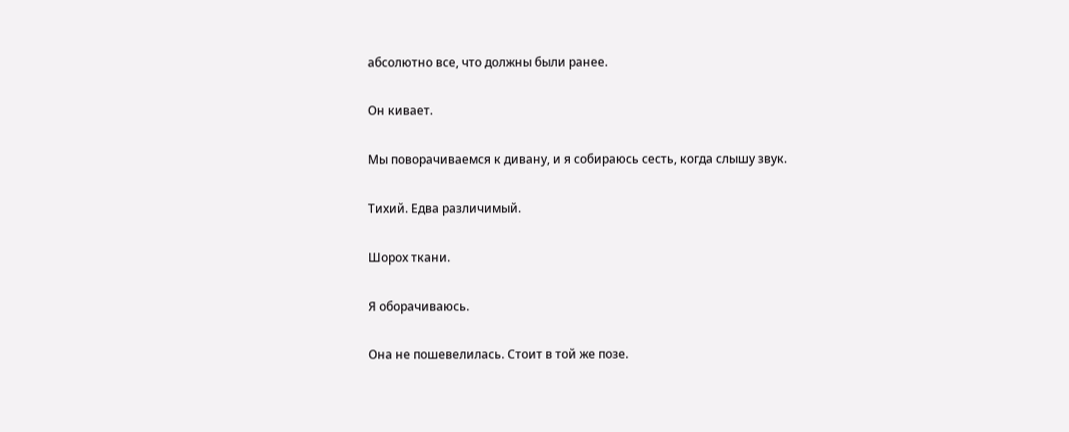абсолютно все, что должны были ранее.

Он кивает.

Мы поворачиваемся к дивану, и я собираюсь сесть, когда слышу звук.

Тихий. Едва различимый.

Шорох ткани.

Я оборачиваюсь.

Она не пошевелилась. Стоит в той же позе.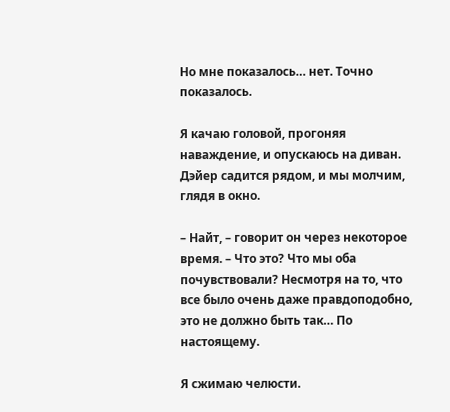Но мне показалось… нет. Точно показалось.

Я качаю головой, прогоняя наваждение, и опускаюсь на диван. Дэйер садится рядом, и мы молчим, глядя в окно.

– Найт, – говорит он через некоторое время. – Что это? Что мы оба почувствовали? Несмотря на то, что все было очень даже правдоподобно, это не должно быть так… По настоящему.

Я сжимаю челюсти.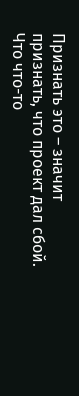Признать это – значит признать, что проект дал сбой. Что что-то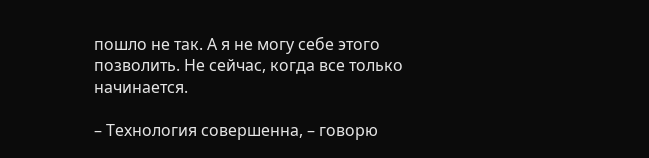пошло не так. А я не могу себе этого позволить. Не сейчас, когда все только начинается.

– Технология совершенна, – говорю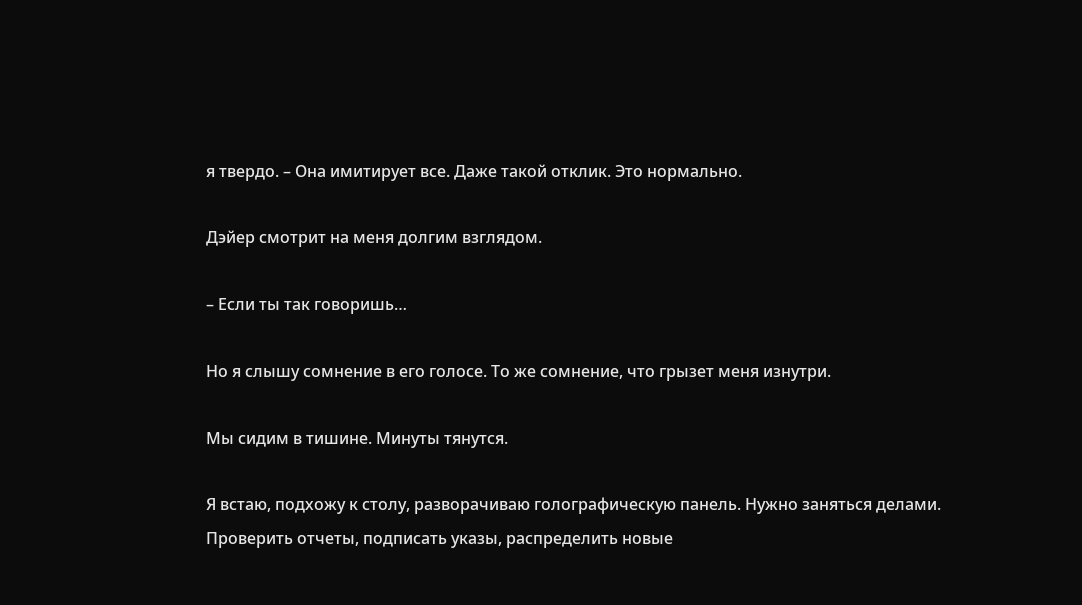я твердо. – Она имитирует все. Даже такой отклик. Это нормально.

Дэйер смотрит на меня долгим взглядом.

– Если ты так говоришь…

Но я слышу сомнение в его голосе. То же сомнение, что грызет меня изнутри.

Мы сидим в тишине. Минуты тянутся.

Я встаю, подхожу к столу, разворачиваю голографическую панель. Нужно заняться делами. Проверить отчеты, подписать указы, распределить новые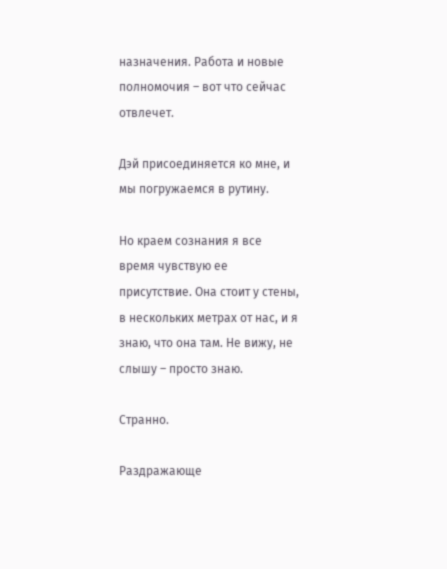назначения. Работа и новые полномочия – вот что сейчас отвлечет.

Дэй присоединяется ко мне, и мы погружаемся в рутину.

Но краем сознания я все время чувствую ее присутствие. Она стоит у стены, в нескольких метрах от нас, и я знаю, что она там. Не вижу, не слышу – просто знаю.

Странно.

Раздражающе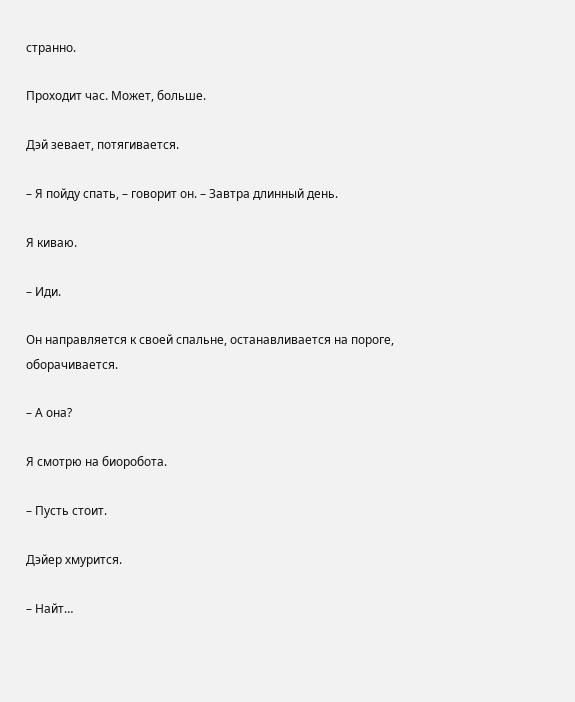странно.

Проходит час. Может, больше.

Дэй зевает, потягивается.

– Я пойду спать, – говорит он. – Завтра длинный день.

Я киваю.

– Иди.

Он направляется к своей спальне, останавливается на пороге, оборачивается.

– А она?

Я смотрю на биоробота.

– Пусть стоит.

Дэйер хмурится.

– Найт…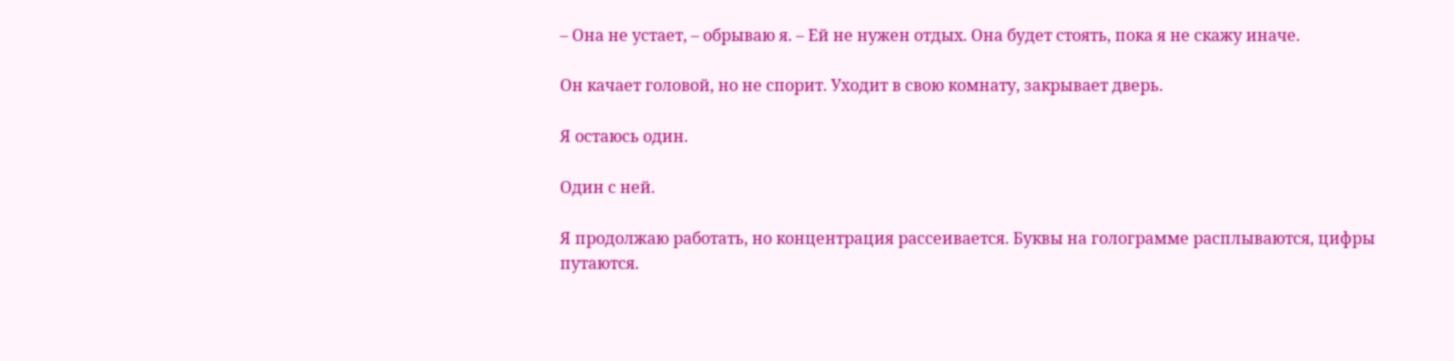– Она не устает, – обрываю я. – Ей не нужен отдых. Она будет стоять, пока я не скажу иначе.

Он качает головой, но не спорит. Уходит в свою комнату, закрывает дверь.

Я остаюсь один.

Один с ней.

Я продолжаю работать, но концентрация рассеивается. Буквы на голограмме расплываются, цифры путаются.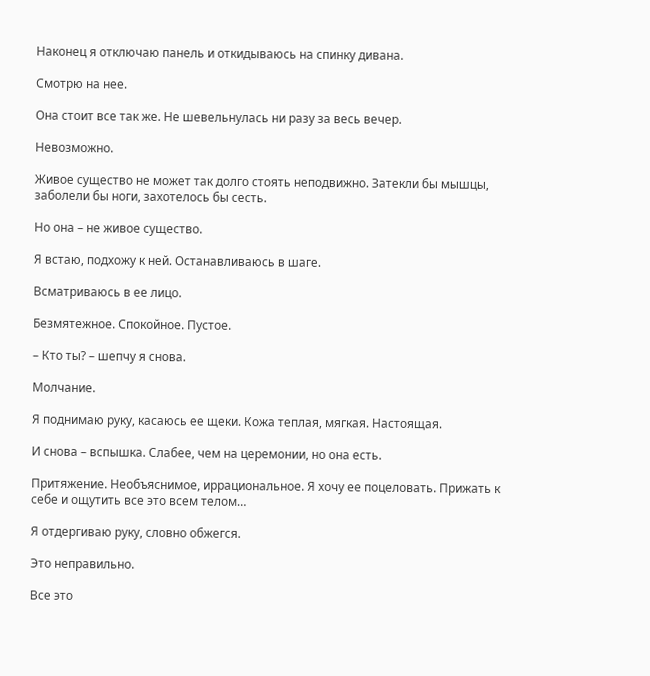Наконец я отключаю панель и откидываюсь на спинку дивана.

Смотрю на нее.

Она стоит все так же. Не шевельнулась ни разу за весь вечер.

Невозможно.

Живое существо не может так долго стоять неподвижно. Затекли бы мышцы, заболели бы ноги, захотелось бы сесть.

Но она – не живое существо.

Я встаю, подхожу к ней. Останавливаюсь в шаге.

Всматриваюсь в ее лицо.

Безмятежное. Спокойное. Пустое.

– Кто ты? – шепчу я снова.

Молчание.

Я поднимаю руку, касаюсь ее щеки. Кожа теплая, мягкая. Настоящая.

И снова – вспышка. Слабее, чем на церемонии, но она есть.

Притяжение. Необъяснимое, иррациональное. Я хочу ее поцеловать. Прижать к себе и ощутить все это всем телом…

Я отдергиваю руку, словно обжегся.

Это неправильно.

Все это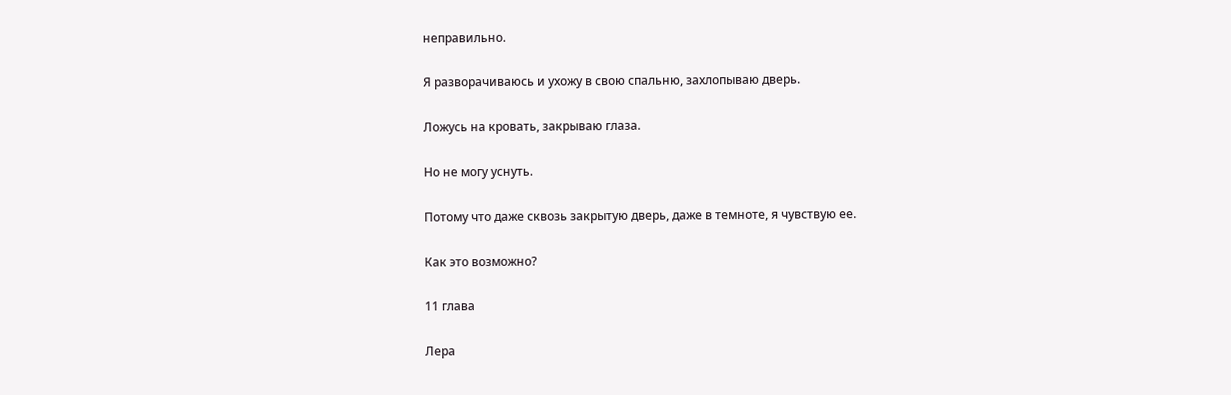неправильно.

Я разворачиваюсь и ухожу в свою спальню, захлопываю дверь.

Ложусь на кровать, закрываю глаза.

Но не могу уснуть.

Потому что даже сквозь закрытую дверь, даже в темноте, я чувствую ее.

Как это возможно?

11 глава

Лера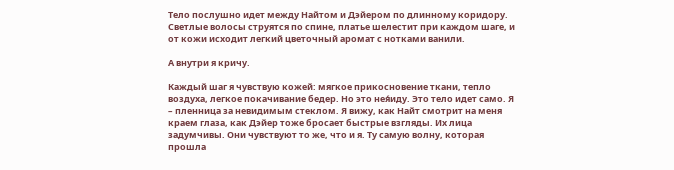Тело послушно идет между Найтом и Дэйером по длинному коридору. Светлые волосы струятся по спине, платье шелестит при каждом шаге, и от кожи исходит легкий цветочный аромат с нотками ванили.

А внутри я кричу.

Каждый шаг я чувствую кожей: мягкое прикосновение ткани, тепло воздуха, легкое покачивание бедер. Но это нея́иду. Это тело идет само. Я – пленница за невидимым стеклом. Я вижу, как Найт смотрит на меня краем глаза, как Дэйер тоже бросает быстрые взгляды. Их лица задумчивы. Они чувствуют то же, что и я. Ту самую волну, которая прошла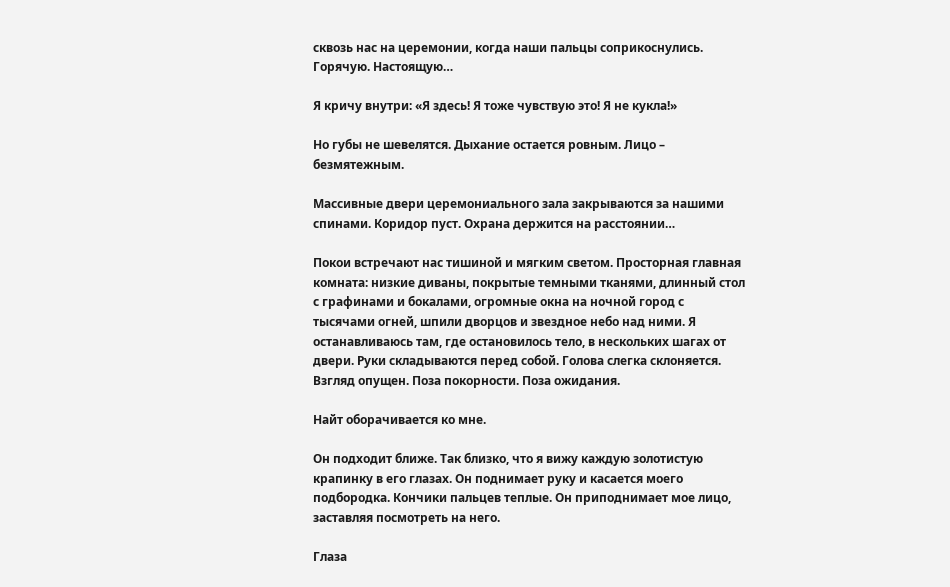сквозь нас на церемонии, когда наши пальцы соприкоснулись. Горячую. Настоящую…

Я кричу внутри: «Я здесь! Я тоже чувствую это! Я не кукла!»

Но губы не шевелятся. Дыхание остается ровным. Лицо – безмятежным.

Массивные двери церемониального зала закрываются за нашими спинами. Коридор пуст. Охрана держится на расстоянии…

Покои встречают нас тишиной и мягким светом. Просторная главная комната: низкие диваны, покрытые темными тканями, длинный стол с графинами и бокалами, огромные окна на ночной город с тысячами огней, шпили дворцов и звездное небо над ними. Я останавливаюсь там, где остановилось тело, в нескольких шагах от двери. Руки складываются перед собой. Голова слегка склоняется. Взгляд опущен. Поза покорности. Поза ожидания.

Найт оборачивается ко мне.

Он подходит ближе. Так близко, что я вижу каждую золотистую крапинку в его глазах. Он поднимает руку и касается моего подбородка. Кончики пальцев теплые. Он приподнимает мое лицо, заставляя посмотреть на него.

Глаза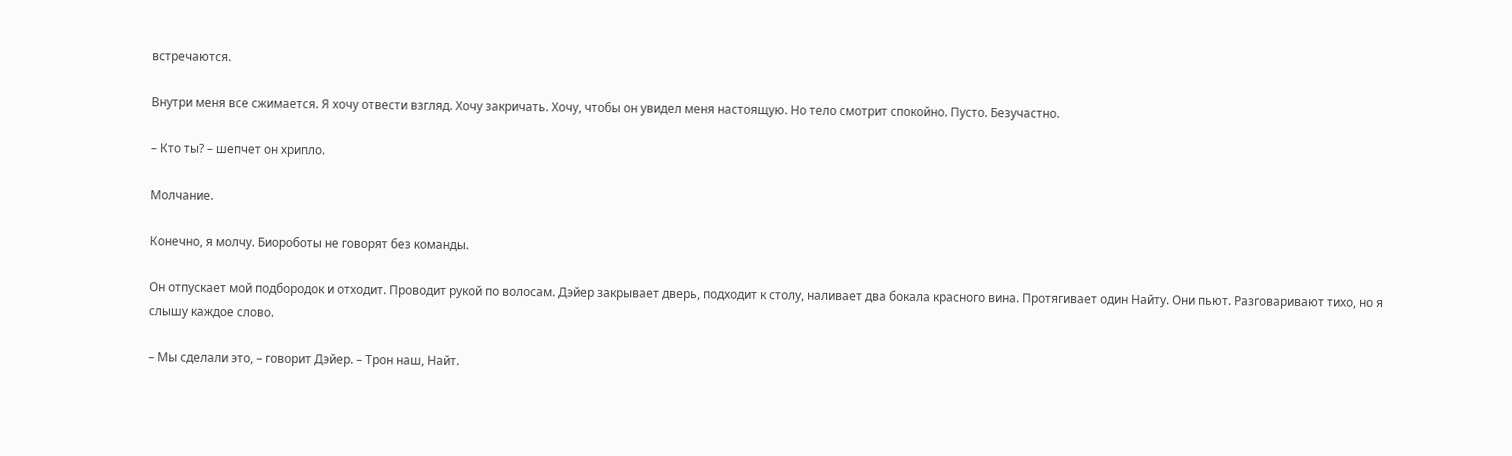встречаются.

Внутри меня все сжимается. Я хочу отвести взгляд. Хочу закричать. Хочу, чтобы он увидел меня настоящую. Но тело смотрит спокойно. Пусто. Безучастно.

– Кто ты? – шепчет он хрипло.

Молчание.

Конечно, я молчу. Биороботы не говорят без команды.

Он отпускает мой подбородок и отходит. Проводит рукой по волосам. Дэйер закрывает дверь, подходит к столу, наливает два бокала красного вина. Протягивает один Найту. Они пьют. Разговаривают тихо, но я слышу каждое слово.

– Мы сделали это, – говорит Дэйер. – Трон наш, Найт.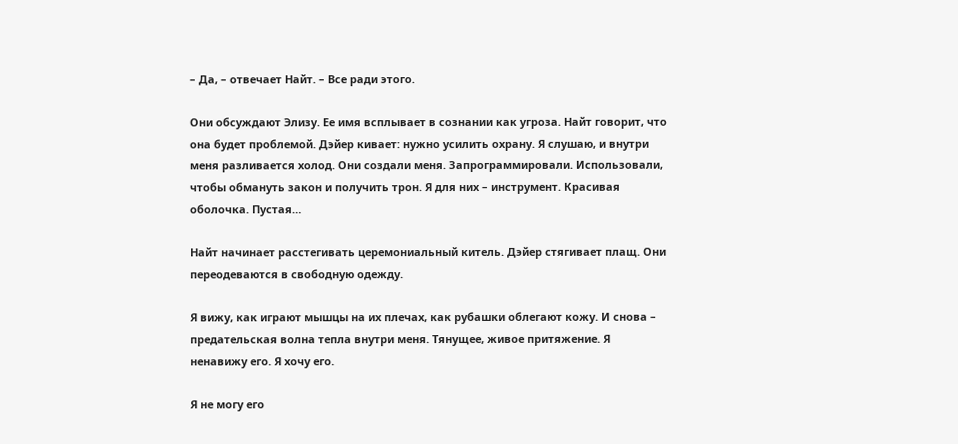– Да, – отвечает Найт. – Все ради этого.

Они обсуждают Элизу. Ее имя всплывает в сознании как угроза. Найт говорит, что она будет проблемой. Дэйер кивает: нужно усилить охрану. Я слушаю, и внутри меня разливается холод. Они создали меня. Запрограммировали. Использовали, чтобы обмануть закон и получить трон. Я для них – инструмент. Красивая оболочка. Пустая…

Найт начинает расстегивать церемониальный китель. Дэйер стягивает плащ. Они переодеваются в свободную одежду.

Я вижу, как играют мышцы на их плечах, как рубашки облегают кожу. И снова – предательская волна тепла внутри меня. Тянущее, живое притяжение. Я ненавижу его. Я хочу его.

Я не могу его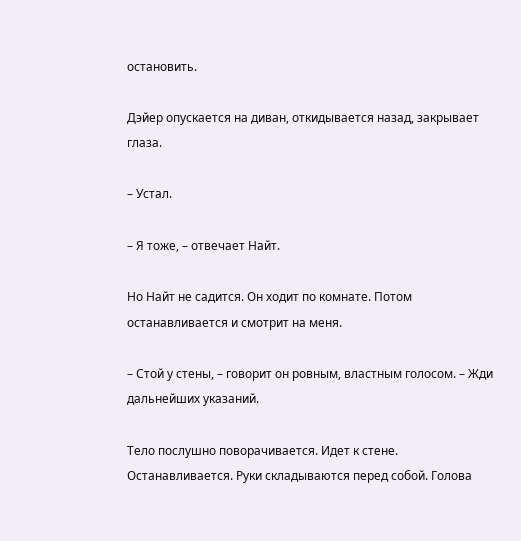остановить.

Дэйер опускается на диван, откидывается назад, закрывает глаза.

– Устал.

– Я тоже, – отвечает Найт.

Но Найт не садится. Он ходит по комнате. Потом останавливается и смотрит на меня.

– Стой у стены, – говорит он ровным, властным голосом. – Жди дальнейших указаний.

Тело послушно поворачивается. Идет к стене. Останавливается. Руки складываются перед собой. Голова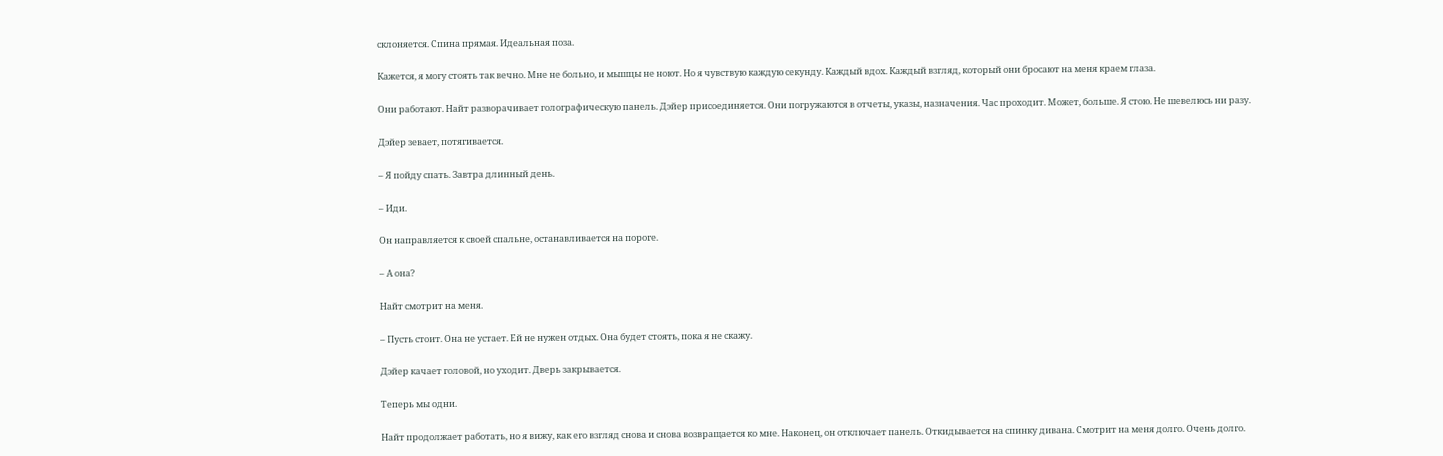склоняется. Спина прямая. Идеальная поза.

Кажется, я могу стоять так вечно. Мне не больно, и мышцы не ноют. Но я чувствую каждую секунду. Каждый вдох. Каждый взгляд, который они бросают на меня краем глаза.

Они работают. Найт разворачивает голографическую панель. Дэйер присоединяется. Они погружаются в отчеты, указы, назначения. Час проходит. Может, больше. Я стою. Не шевелюсь ни разу.

Дэйер зевает, потягивается.

– Я пойду спать. Завтра длинный день.

– Иди.

Он направляется к своей спальне, останавливается на пороге.

– А она?

Найт смотрит на меня.

– Пусть стоит. Она не устает. Ей не нужен отдых. Она будет стоять, пока я не скажу.

Дэйер качает головой, но уходит. Дверь закрывается.

Теперь мы одни.

Найт продолжает работать, но я вижу, как его взгляд снова и снова возвращается ко мне. Наконец, он отключает панель. Откидывается на спинку дивана. Смотрит на меня долго. Очень долго.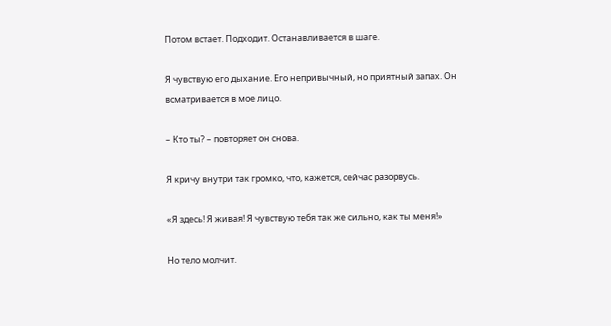Потом встает. Подходит. Останавливается в шаге.

Я чувствую его дыхание. Его непривычный, но приятный запах. Он всматривается в мое лицо.

– Кто ты? – повторяет он снова.

Я кричу внутри так громко, что, кажется, сейчас разорвусь.

«Я здесь! Я живая! Я чувствую тебя так же сильно, как ты меня!»

Но тело молчит.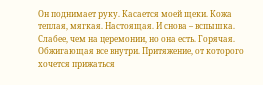Он поднимает руку. Касается моей щеки. Кожа теплая, мягкая. Настоящая. И снова – вспышка. Слабее, чем на церемонии, но она есть. Горячая. Обжигающая все внутри. Притяжение, от которого хочется прижаться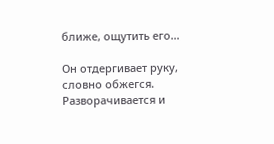ближе, ощутить его…

Он отдергивает руку, словно обжегся. Разворачивается и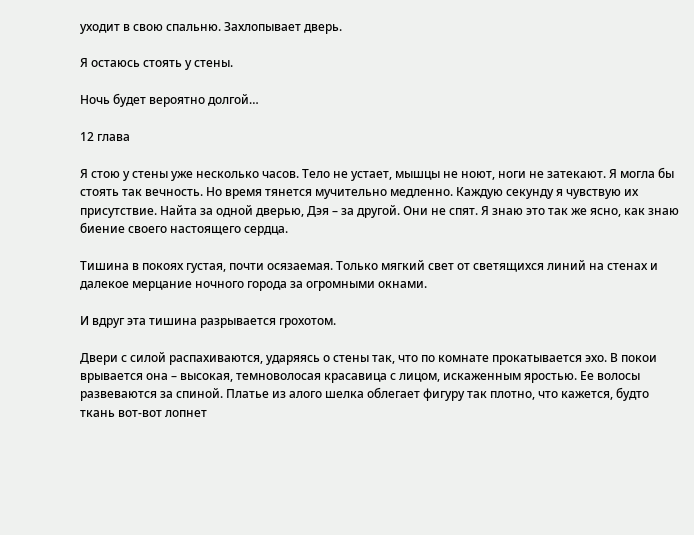уходит в свою спальню. Захлопывает дверь.

Я остаюсь стоять у стены.

Ночь будет вероятно долгой…

12 глава

Я стою у стены уже несколько часов. Тело не устает, мышцы не ноют, ноги не затекают. Я могла бы стоять так вечность. Но время тянется мучительно медленно. Каждую секунду я чувствую их присутствие. Найта за одной дверью, Дэя – за другой. Они не спят. Я знаю это так же ясно, как знаю биение своего настоящего сердца.

Тишина в покоях густая, почти осязаемая. Только мягкий свет от светящихся линий на стенах и далекое мерцание ночного города за огромными окнами.

И вдруг эта тишина разрывается грохотом.

Двери с силой распахиваются, ударяясь о стены так, что по комнате прокатывается эхо. В покои врывается она – высокая, темноволосая красавица с лицом, искаженным яростью. Ее волосы развеваются за спиной. Платье из алого шелка облегает фигуру так плотно, что кажется, будто ткань вот-вот лопнет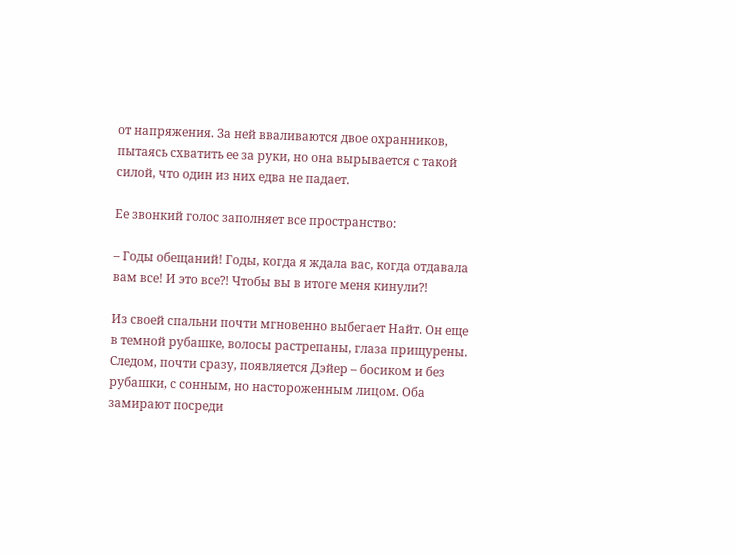от напряжения. За ней вваливаются двое охранников, пытаясь схватить ее за руки, но она вырывается с такой силой, что один из них едва не падает.

Ее звонкий голос заполняет все пространство:

– Годы обещаний! Годы, когда я ждала вас, когда отдавала вам все! И это все⁈ Чтобы вы в итоге меня кинули⁈

Из своей спальни почти мгновенно выбегает Найт. Он еще в темной рубашке, волосы растрепаны, глаза прищурены. Следом, почти сразу, появляется Дэйер – босиком и без рубашки, с сонным, но настороженным лицом. Оба замирают посреди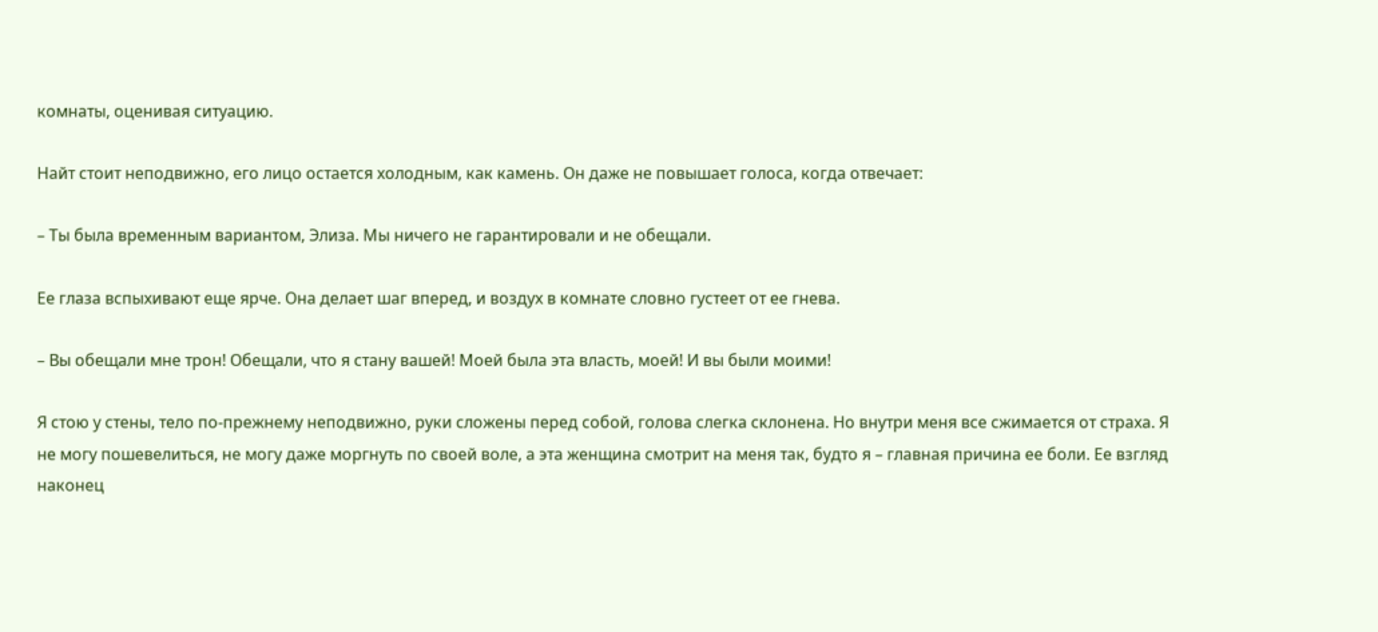комнаты, оценивая ситуацию.

Найт стоит неподвижно, его лицо остается холодным, как камень. Он даже не повышает голоса, когда отвечает:

– Ты была временным вариантом, Элиза. Мы ничего не гарантировали и не обещали.

Ее глаза вспыхивают еще ярче. Она делает шаг вперед, и воздух в комнате словно густеет от ее гнева.

– Вы обещали мне трон! Обещали, что я стану вашей! Моей была эта власть, моей! И вы были моими!

Я стою у стены, тело по-прежнему неподвижно, руки сложены перед собой, голова слегка склонена. Но внутри меня все сжимается от страха. Я не могу пошевелиться, не могу даже моргнуть по своей воле, а эта женщина смотрит на меня так, будто я – главная причина ее боли. Ее взгляд наконец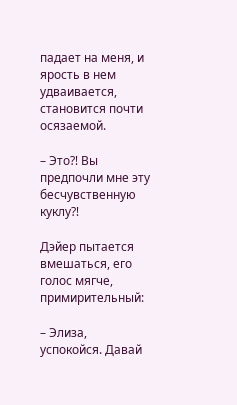падает на меня, и ярость в нем удваивается, становится почти осязаемой.

– Это⁈ Вы предпочли мне эту бесчувственную куклу⁈

Дэйер пытается вмешаться, его голос мягче, примирительный:

– Элиза, успокойся. Давай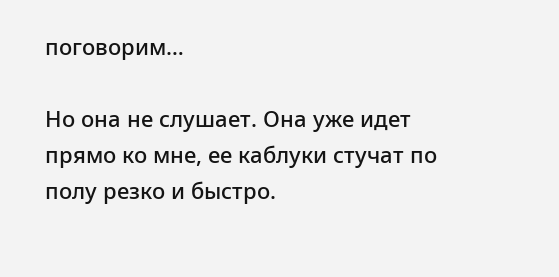поговорим…

Но она не слушает. Она уже идет прямо ко мне, ее каблуки стучат по полу резко и быстро.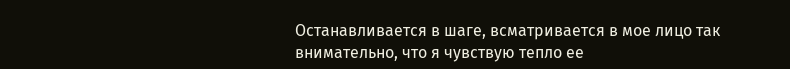Останавливается в шаге, всматривается в мое лицо так внимательно, что я чувствую тепло ее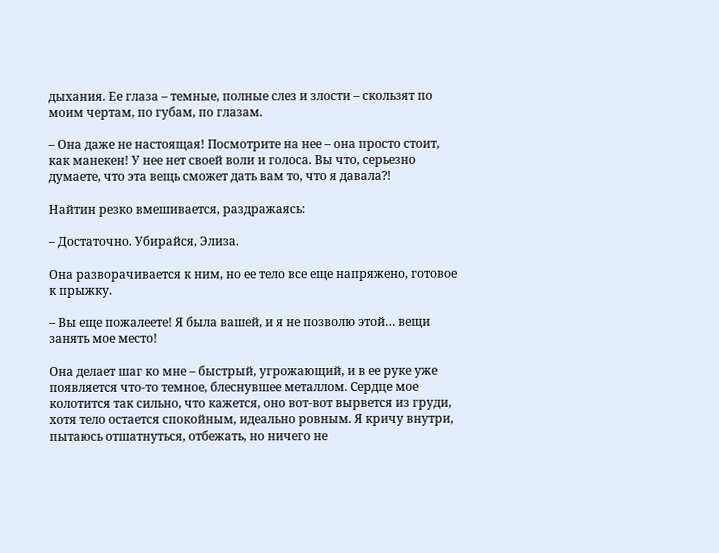дыхания. Ее глаза – темные, полные слез и злости – скользят по моим чертам, по губам, по глазам.

– Она даже не настоящая! Посмотрите на нее – она просто стоит, как манекен! У нее нет своей воли и голоса. Вы что, серьезно думаете, что эта вещь сможет дать вам то, что я давала⁈

Найтин резко вмешивается, раздражаясь:

– Достаточно. Убирайся, Элиза.

Она разворачивается к ним, но ее тело все еще напряжено, готовое к прыжку.

– Вы еще пожалеете! Я была вашей, и я не позволю этой… вещи занять мое место!

Она делает шаг ко мне – быстрый, угрожающий, и в ее руке уже появляется что-то темное, блеснувшее металлом. Сердце мое колотится так сильно, что кажется, оно вот-вот вырвется из груди, хотя тело остается спокойным, идеально ровным. Я кричу внутри, пытаюсь отшатнуться, отбежать, но ничего не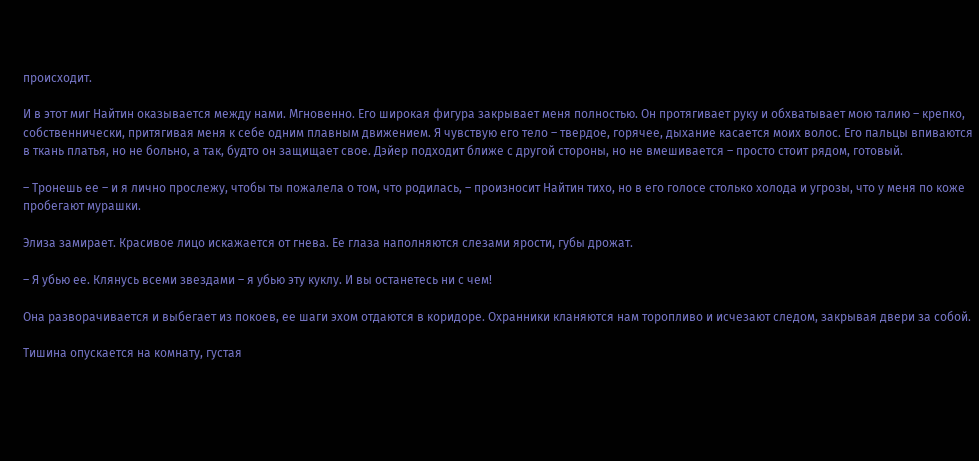происходит.

И в этот миг Найтин оказывается между нами. Мгновенно. Его широкая фигура закрывает меня полностью. Он протягивает руку и обхватывает мою талию – крепко, собственнически, притягивая меня к себе одним плавным движением. Я чувствую его тело – твердое, горячее, дыхание касается моих волос. Его пальцы впиваются в ткань платья, но не больно, а так, будто он защищает свое. Дэйер подходит ближе с другой стороны, но не вмешивается – просто стоит рядом, готовый.

– Тронешь ее – и я лично прослежу, чтобы ты пожалела о том, что родилась, – произносит Найтин тихо, но в его голосе столько холода и угрозы, что у меня по коже пробегают мурашки.

Элиза замирает. Красивое лицо искажается от гнева. Ее глаза наполняются слезами ярости, губы дрожат.

– Я убью ее. Клянусь всеми звездами – я убью эту куклу. И вы останетесь ни с чем!

Она разворачивается и выбегает из покоев, ее шаги эхом отдаются в коридоре. Охранники кланяются нам торопливо и исчезают следом, закрывая двери за собой.

Тишина опускается на комнату, густая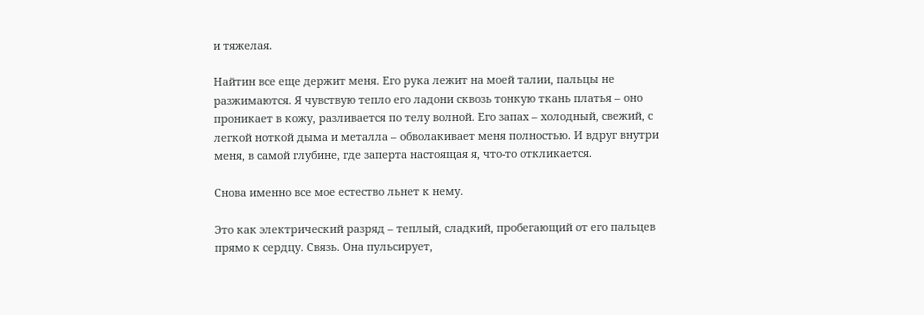и тяжелая.

Найтин все еще держит меня. Его рука лежит на моей талии, пальцы не разжимаются. Я чувствую тепло его ладони сквозь тонкую ткань платья – оно проникает в кожу, разливается по телу волной. Его запах – холодный, свежий, с легкой ноткой дыма и металла – обволакивает меня полностью. И вдруг внутри меня, в самой глубине, где заперта настоящая я, что-то откликается.

Снова именно все мое естество льнет к нему.

Это как электрический разряд – теплый, сладкий, пробегающий от его пальцев прямо к сердцу. Связь. Она пульсирует,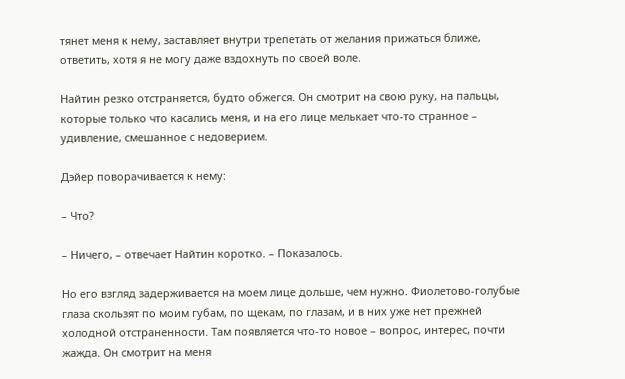тянет меня к нему, заставляет внутри трепетать от желания прижаться ближе, ответить, хотя я не могу даже вздохнуть по своей воле.

Найтин резко отстраняется, будто обжегся. Он смотрит на свою руку, на пальцы, которые только что касались меня, и на его лице мелькает что-то странное – удивление, смешанное с недоверием.

Дэйер поворачивается к нему:

– Что?

– Ничего, – отвечает Найтин коротко. – Показалось.

Но его взгляд задерживается на моем лице дольше, чем нужно. Фиолетово-голубые глаза скользят по моим губам, по щекам, по глазам, и в них уже нет прежней холодной отстраненности. Там появляется что-то новое – вопрос, интерес, почти жажда. Он смотрит на меня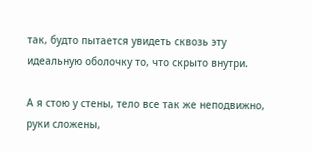так, будто пытается увидеть сквозь эту идеальную оболочку то, что скрыто внутри.

А я стою у стены, тело все так же неподвижно, руки сложены,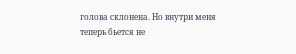голова склонена. Но внутри меня теперь бьется не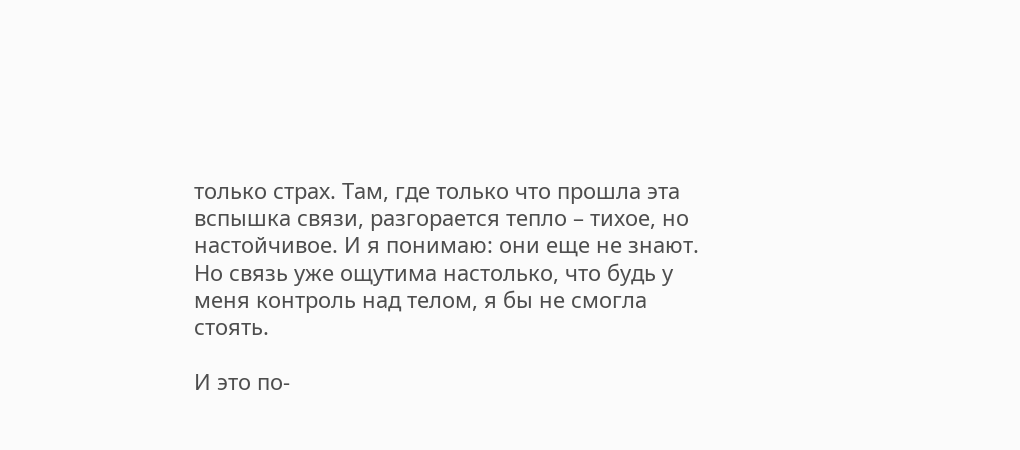только страх. Там, где только что прошла эта вспышка связи, разгорается тепло – тихое, но настойчивое. И я понимаю: они еще не знают. Но связь уже ощутима настолько, что будь у меня контроль над телом, я бы не смогла стоять.

И это по-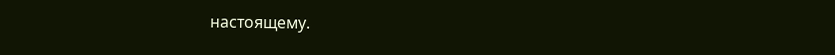настоящему.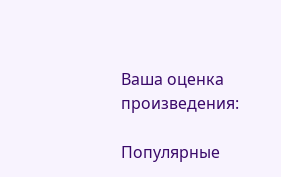Ваша оценка произведения:

Популярные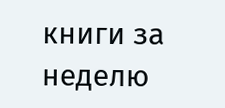книги за неделю